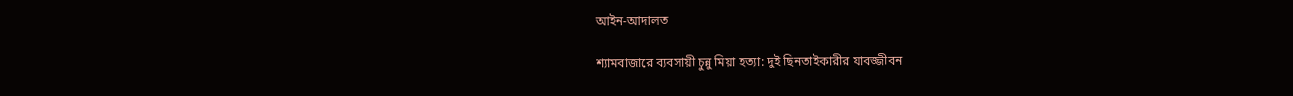আইন-আদালত

শ্যামবাজারে ব্যবসায়ী চুন্নু মিয়া হত্যা: দুই ছিনতাইকারীর যাবজ্জীবন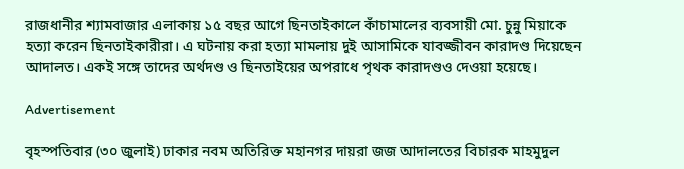রাজধানীর শ্যামবাজার এলাকায় ১৫ বছর আগে ছিনতাইকালে কাঁচামালের ব্যবসায়ী মো. চুন্নু মিয়াকে হত্যা করেন ছিনতাইকারীরা। এ ঘটনায় করা হত্যা মামলায় দুই আসামিকে যাবজ্জীবন কারাদণ্ড দিয়েছেন আদালত। একই সঙ্গে তাদের অর্থদণ্ড ও ছিনতাইয়ের অপরাধে পৃথক কারাদণ্ডও দেওয়া হয়েছে।

Advertisement

বৃহস্পতিবার (৩০ জুলাই) ঢাকার নবম অতিরিক্ত মহানগর দায়রা জজ আদালতের বিচারক মাহমুদুল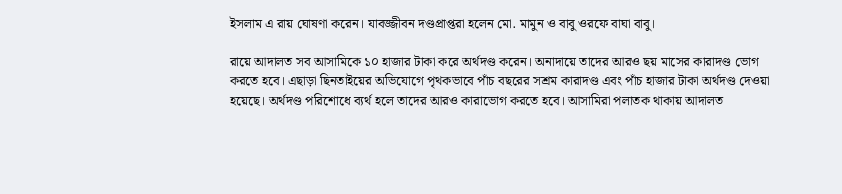ইসলাম এ রায় ঘোষণা করেন। যাবজ্জীবন দণ্ডপ্রাপ্তরা হলেন মো. মামুন ও বাবু ওরফে বাঘা বাবু।

রায়ে আদালত সব আসামিকে ১০ হাজার টাকা করে অর্থদণ্ড করেন। অনাদায়ে তাদের আরও ছয় মাসের কারাদণ্ড ভোগ করতে হবে। এছাড়া ছিনতাইয়ের অভিযোগে পৃথকভাবে পাঁচ বছরের সশ্রম কারাদণ্ড এবং পাঁচ হাজার টাকা অর্থদণ্ড দেওয়া হয়েছে। অর্থদণ্ড পরিশোধে ব্যর্থ হলে তাদের আরও কারাভোগ করতে হবে। আসামিরা পলাতক থাকায় আদালত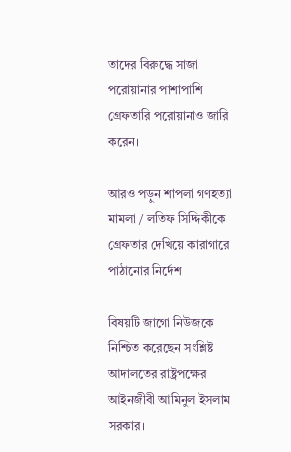তাদের বিরুদ্ধে সাজা পরোয়ানার পাশাপাশি গ্রেফতারি পরোয়ানাও জারি করেন।

আরও পড়ুন শাপলা গণহত্যা মামলা / লতিফ সিদ্দিকীকে গ্রেফতার দেখিয়ে কারাগারে পাঠানোর নির্দেশ

বিষয়টি জাগো নিউজকে নিশ্চিত করেছেন সংশ্লিষ্ট আদালতের রাষ্ট্রপক্ষের আইনজীবী আমিনুল ইসলাম সরকার।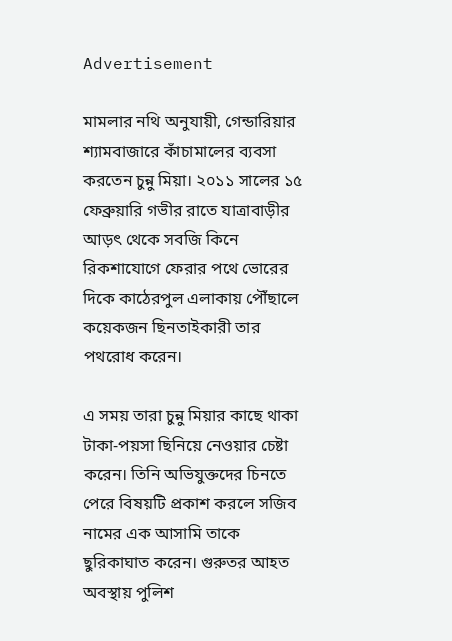Advertisement

মামলার নথি অনুযায়ী, গেন্ডারিয়ার শ্যামবাজারে কাঁচামালের ব্যবসা করতেন চুন্নু মিয়া। ২০১১ সালের ১৫ ফেব্রুয়ারি গভীর রাতে যাত্রাবাড়ীর আড়ৎ থেকে সবজি কিনে রিকশাযোগে ফেরার পথে ভোরের দিকে কাঠেরপুল এলাকায় পৌঁছালে কয়েকজন ছিনতাইকারী তার পথরোধ করেন।

এ সময় তারা চুন্নু মিয়ার কাছে থাকা টাকা-পয়সা ছিনিয়ে নেওয়ার চেষ্টা করেন। তিনি অভিযুক্তদের চিনতে পেরে বিষয়টি প্রকাশ করলে সজিব নামের এক আসামি তাকে ছুরিকাঘাত করেন। গুরুতর আহত অবস্থায় পুলিশ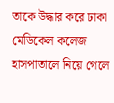তাকে উদ্ধার করে ঢাকা মেডিকেল কলেজ হাসপাতালে নিয়ে গেলে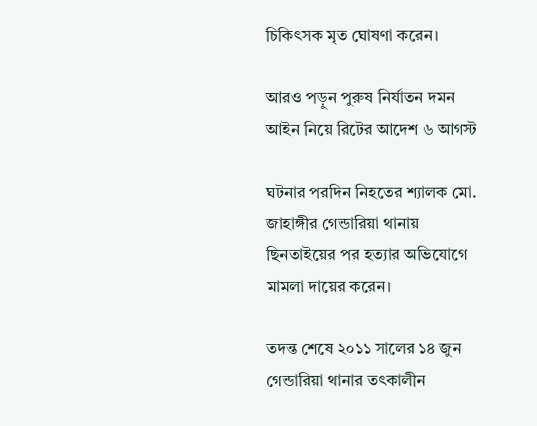চিকিৎসক মৃত ঘোষণা করেন।

আরও পড়ুন পুরুষ নির্যাতন দমন আইন নিয়ে রিটের আদেশ ৬ আগস্ট

ঘটনার পরদিন নিহতের শ্যালক মো. জাহাঙ্গীর গেন্ডারিয়া থানায় ছিনতাইয়ের পর হত্যার অভিযোগে মামলা দায়ের করেন।

তদন্ত শেষে ২০১১ সালের ১৪ জুন গেন্ডারিয়া থানার তৎকালীন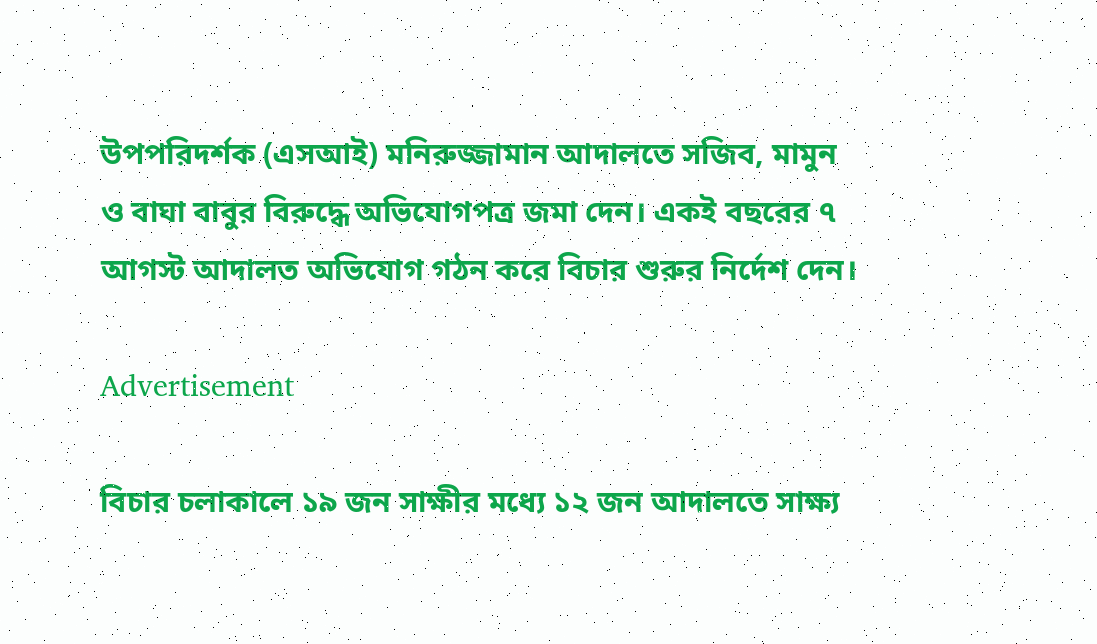উপপরিদর্শক (এসআই) মনিরুজ্জামান আদালতে সজিব, মামুন ও বাঘা বাবুর বিরুদ্ধে অভিযোগপত্র জমা দেন। একই বছরের ৭ আগস্ট আদালত অভিযোগ গঠন করে বিচার শুরুর নির্দেশ দেন।

Advertisement

বিচার চলাকালে ১৯ জন সাক্ষীর মধ্যে ১২ জন আদালতে সাক্ষ্য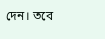দেন। তবে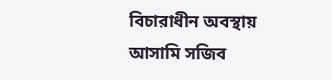বিচারাধীন অবস্থায় আসামি সজিব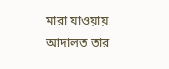মারা যাওয়ায় আদালত তার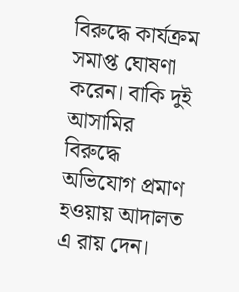বিরুদ্ধে কার্যক্রম সমাপ্ত ঘোষণা করেন। বাকি দুই আসামির বিরুদ্ধে অভিযোগ প্রমাণ হওয়ায় আদালত এ রায় দেন।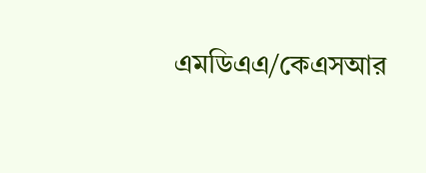এমডিএএ/কেএসআর